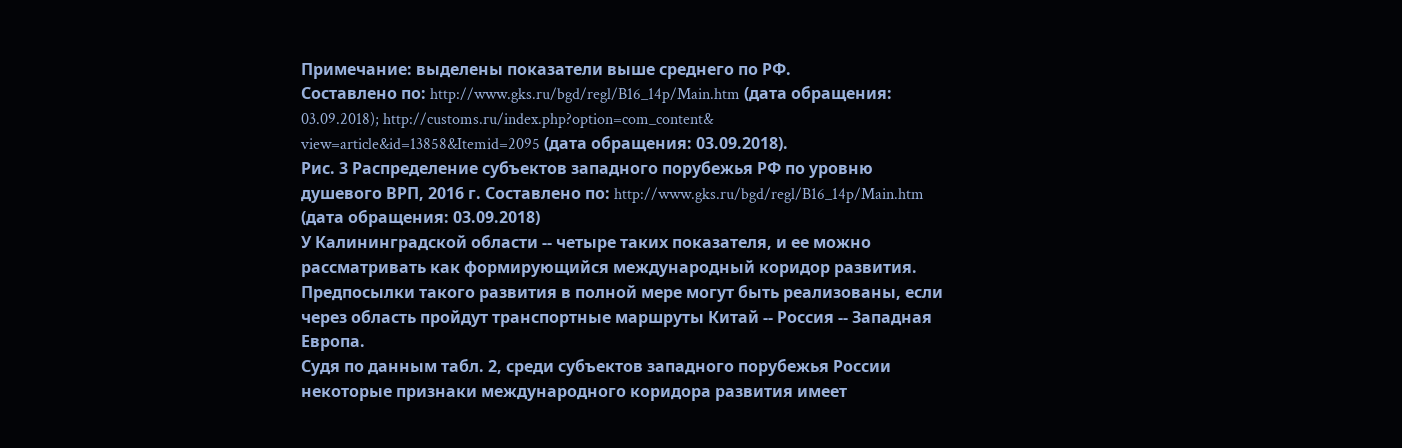Примечание: выделены показатели выше среднего по РФ.
Составлено по: http://www.gks.ru/bgd/regl/B16_14p/Main.htm (дата обращения: 03.09.2018); http://customs.ru/index.php?option=com_content& view=article&id=13858&Itemid=2095 (дата обращения: 03.09.2018).
Рис. 3 Распределение субъектов западного порубежья РФ по уровню душевого ВРП, 2016 г. Составлено по: http://www.gks.ru/bgd/regl/B16_14p/Main.htm (дата обращения: 03.09.2018)
У Калининградской области -- четыре таких показателя, и ее можно рассматривать как формирующийся международный коридор развития. Предпосылки такого развития в полной мере могут быть реализованы, если через область пройдут транспортные маршруты Китай -- Россия -- Западная Европа.
Судя по данным табл. 2, среди субъектов западного порубежья России некоторые признаки международного коридора развития имеет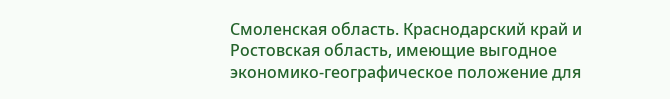Смоленская область. Краснодарский край и Ростовская область, имеющие выгодное экономико-географическое положение для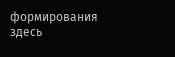формирования здесь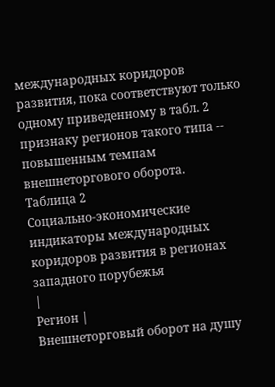международных коридоров развития, пока соответствуют только одному приведенному в табл. 2 признаку регионов такого типа -- повышенным темпам внешнеторгового оборота.
Таблица 2
Социально-экономические индикаторы международных коридоров развития в регионах западного порубежья
|
Регион |
Внешнеторговый оборот на душу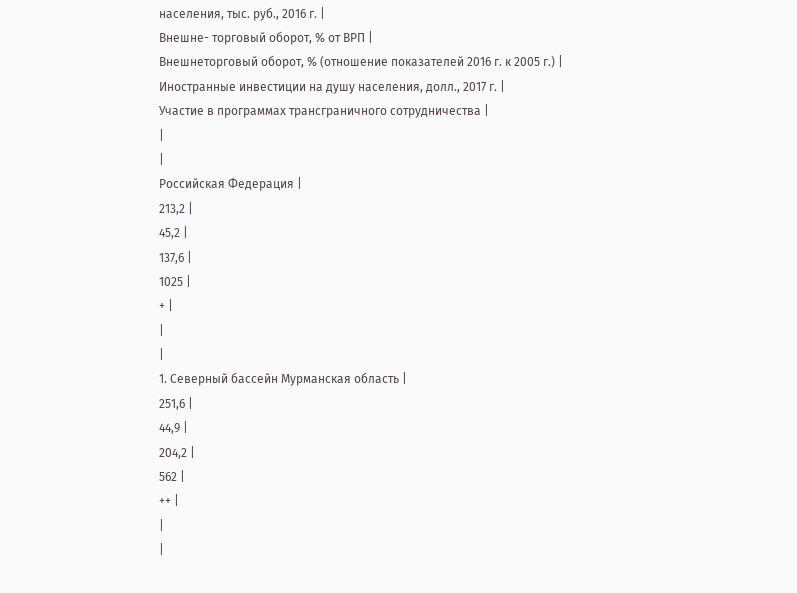населения, тыс. руб., 2016 г. |
Внешне- торговый оборот, % от ВРП |
Внешнеторговый оборот, % (отношение показателей 2016 г. к 2005 г.) |
Иностранные инвестиции на душу населения, долл., 2017 г. |
Участие в программах трансграничного сотрудничества |
|
|
Российская Федерация |
213,2 |
45,2 |
137,6 |
1025 |
+ |
|
|
1. Северный бассейн Мурманская область |
251,6 |
44,9 |
204,2 |
562 |
++ |
|
|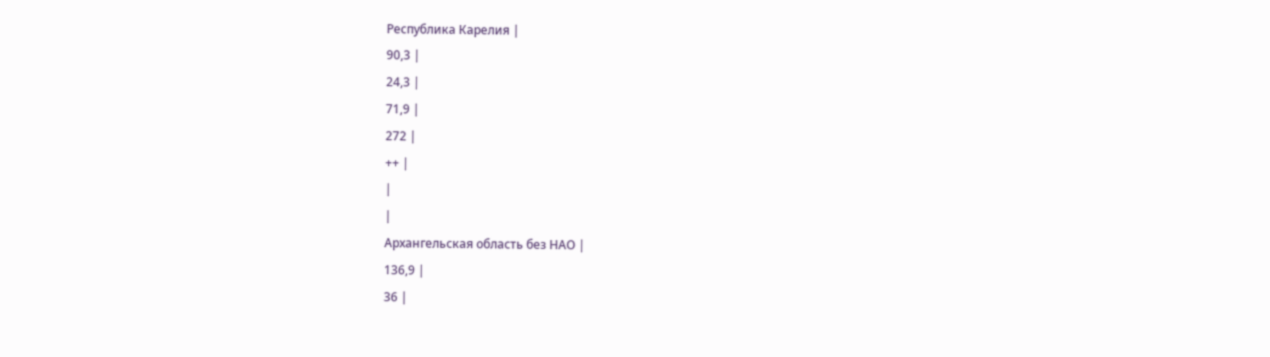Республика Карелия |
90,3 |
24,3 |
71,9 |
272 |
++ |
|
|
Архангельская область без НАО |
136,9 |
36 |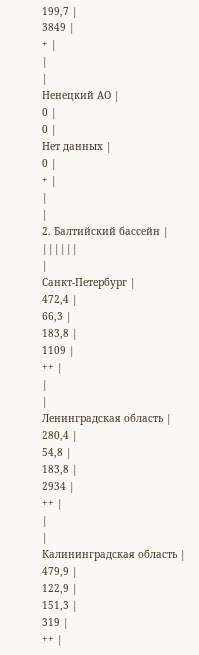199,7 |
3849 |
+ |
|
|
Ненецкий АО |
0 |
0 |
Нет данных |
0 |
+ |
|
|
2. Балтийский бассейн |
||||||
|
Санкт-Петербург |
472,4 |
66,3 |
183,8 |
1109 |
++ |
|
|
Ленинградская область |
280,4 |
54,8 |
183,8 |
2934 |
++ |
|
|
Калининградская область |
479,9 |
122,9 |
151,3 |
319 |
++ |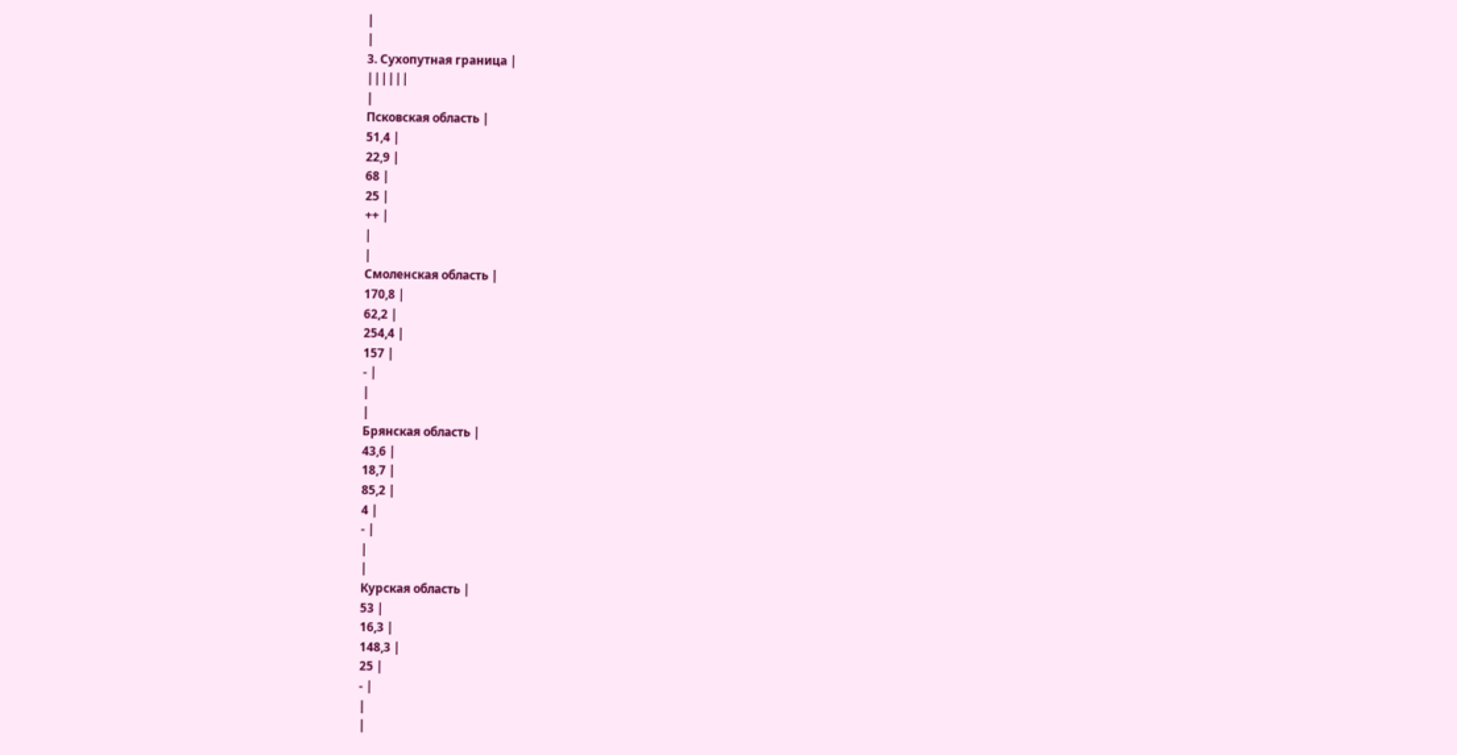|
|
3. Сухопутная граница |
||||||
|
Псковская область |
51,4 |
22,9 |
68 |
25 |
++ |
|
|
Смоленская область |
170,8 |
62,2 |
254,4 |
157 |
- |
|
|
Брянская область |
43,6 |
18,7 |
85,2 |
4 |
- |
|
|
Курская область |
53 |
16,3 |
148,3 |
25 |
- |
|
|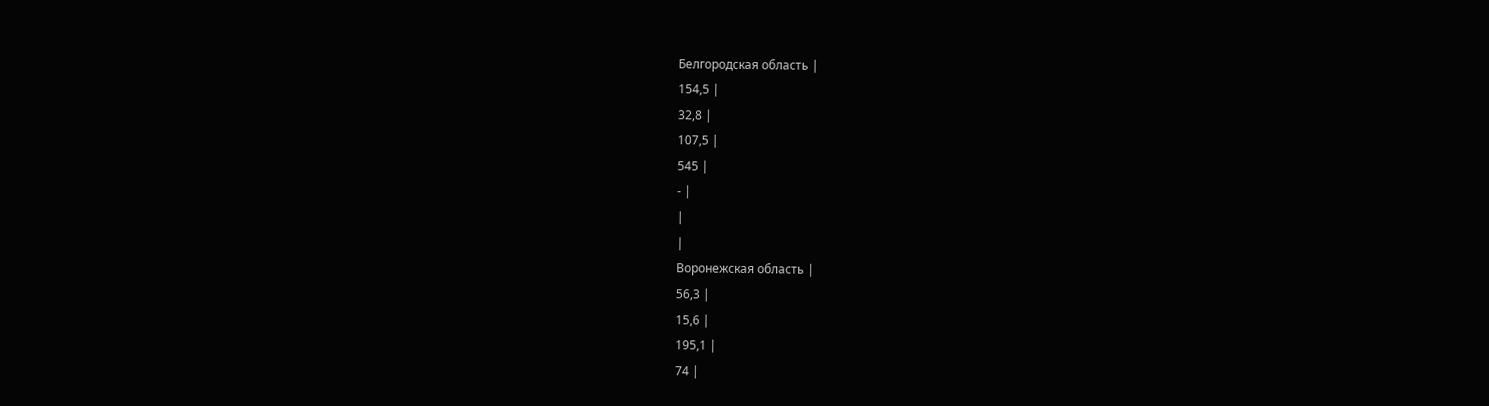Белгородская область |
154,5 |
32,8 |
107,5 |
545 |
- |
|
|
Воронежская область |
56,3 |
15,6 |
195,1 |
74 |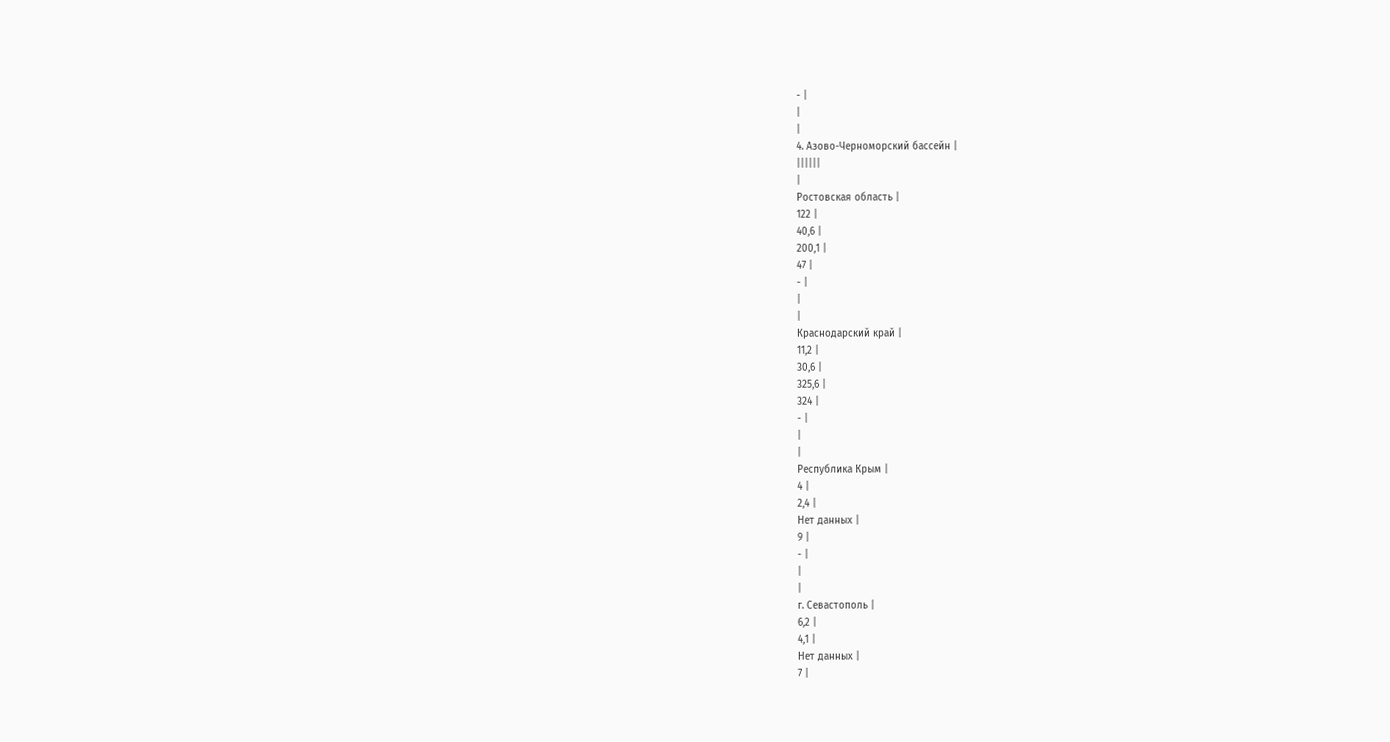- |
|
|
4. Азово-Черноморский бассейн |
||||||
|
Ростовская область |
122 |
40,6 |
200,1 |
47 |
- |
|
|
Краснодарский край |
11,2 |
30,6 |
325,6 |
324 |
- |
|
|
Республика Крым |
4 |
2,4 |
Нет данных |
9 |
- |
|
|
г. Севастополь |
6,2 |
4,1 |
Нет данных |
7 |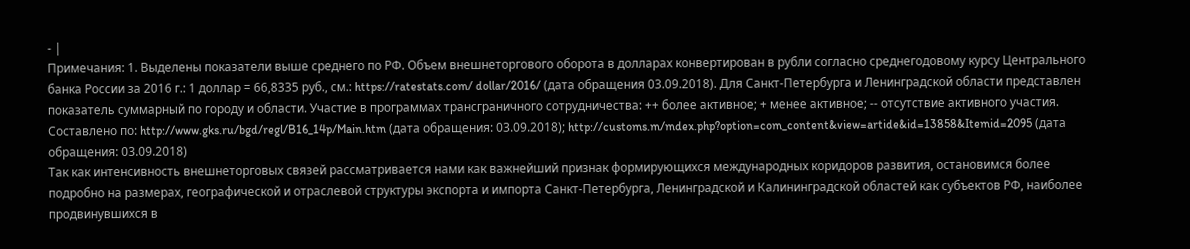- |
Примечания: 1. Выделены показатели выше среднего по РФ. Объем внешнеторгового оборота в долларах конвертирован в рубли согласно среднегодовому курсу Центрального банка России за 2016 г.: 1 доллар = 66,8335 руб., см.: https://ratestats.com/ dollar/2016/ (дата обращения 03.09.2018). Для Санкт-Петербурга и Ленинградской области представлен показатель суммарный по городу и области. Участие в программах трансграничного сотрудничества: ++ более активное; + менее активное; -- отсутствие активного участия.
Составлено по: http://www.gks.ru/bgd/regl/B16_14p/Main.htm (дата обращения: 03.09.2018); http://customs.m/mdex.php?option=com_content&view=artide&id=13858&Itemid=2095 (дата обращения: 03.09.2018)
Так как интенсивность внешнеторговых связей рассматривается нами как важнейший признак формирующихся международных коридоров развития, остановимся более подробно на размерах, географической и отраслевой структуры экспорта и импорта Санкт-Петербурга, Ленинградской и Калининградской областей как субъектов РФ, наиболее продвинувшихся в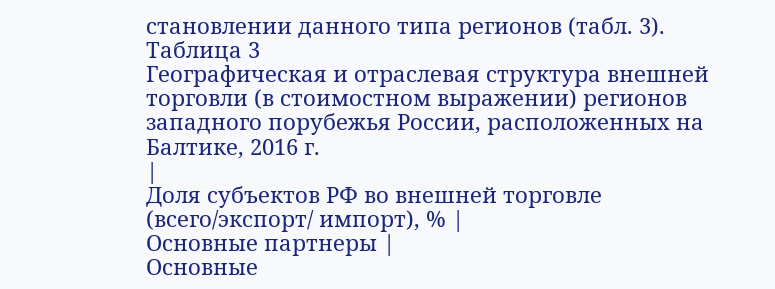становлении данного типа регионов (табл. 3).
Таблица 3
Географическая и отраслевая структура внешней торговли (в стоимостном выражении) регионов западного порубежья России, расположенных на Балтике, 2016 г.
|
Доля субъектов РФ во внешней торговле (всего/экспорт/ импорт), % |
Основные партнеры |
Основные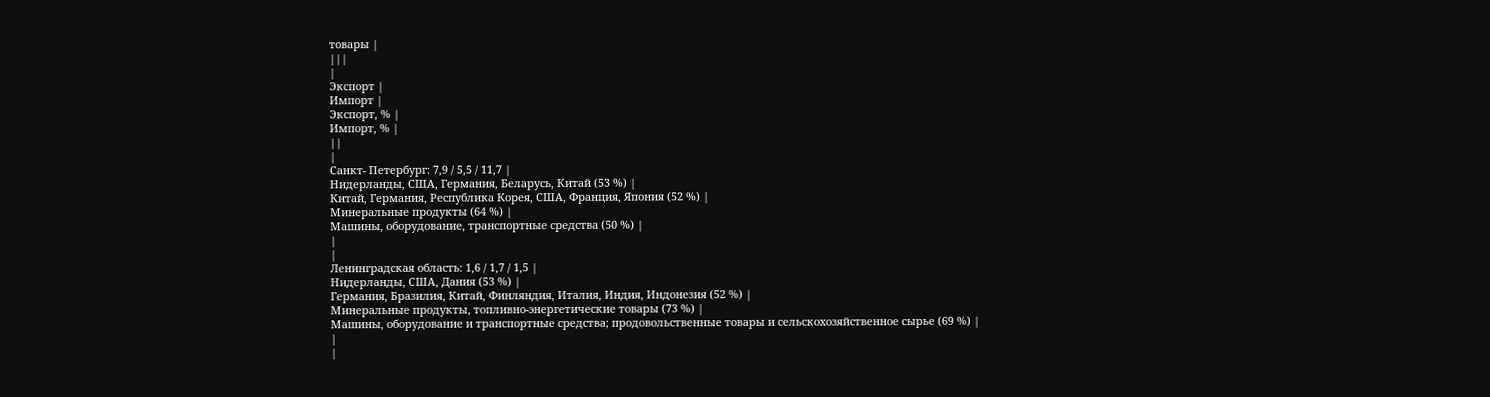товары |
|||
|
Экспорт |
Импорт |
Экспорт, % |
Импорт, % |
||
|
Санкт- Петербург: 7,9 / 5,5 / 11,7 |
Нидерланды, США, Германия, Беларусь, Китай (53 %) |
Китай, Германия, Республика Корея, США, Франция, Япония (52 %) |
Минеральные продукты (64 %) |
Машины, оборудование, транспортные средства (50 %) |
|
|
Ленинградская область: 1,6 / 1,7 / 1,5 |
Нидерланды, США, Дания (53 %) |
Германия, Бразилия, Китай, Финляндия, Италия, Индия, Индонезия (52 %) |
Минеральные продукты, топливно-энергетические товары (73 %) |
Машины, оборудование и транспортные средства; продовольственные товары и сельскохозяйственное сырье (69 %) |
|
|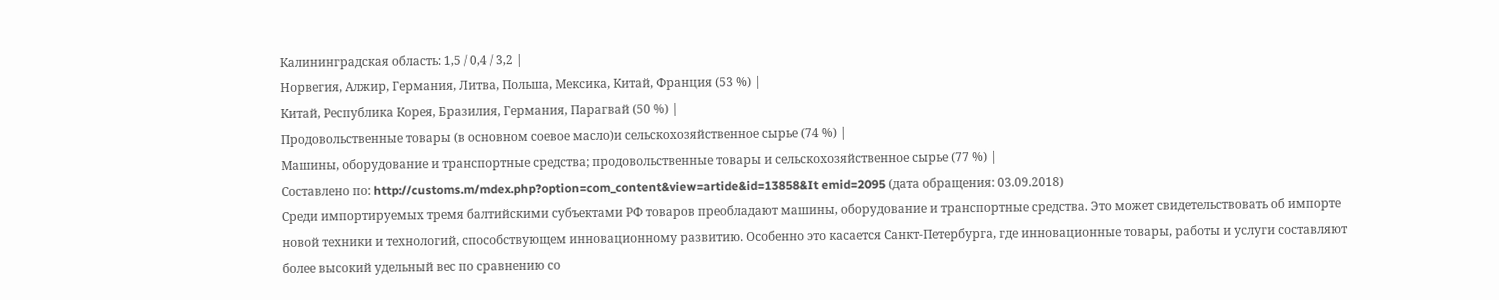Калининградская область: 1,5 / 0,4 / 3,2 |
Норвегия, Алжир, Германия, Литва, Польша, Мексика, Китай, Франция (53 %) |
Китай, Республика Корея, Бразилия, Германия, Парагвай (50 %) |
Продовольственные товары (в основном соевое масло)и сельскохозяйственное сырье (74 %) |
Машины, оборудование и транспортные средства; продовольственные товары и сельскохозяйственное сырье (77 %) |
Составлено по: http://customs.m/mdex.php?option=com_content&view=artide&id=13858&It emid=2095 (дата обращения: 03.09.2018)
Среди импортируемых тремя балтийскими субъектами РФ товаров преобладают машины, оборудование и транспортные средства. Это может свидетельствовать об импорте новой техники и технологий, способствующем инновационному развитию. Особенно это касается Санкт-Петербурга, где инновационные товары, работы и услуги составляют более высокий удельный вес по сравнению со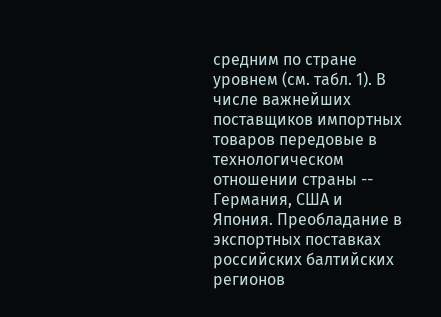средним по стране уровнем (см. табл. 1). В числе важнейших поставщиков импортных товаров передовые в технологическом отношении страны -- Германия, США и Япония. Преобладание в экспортных поставках российских балтийских регионов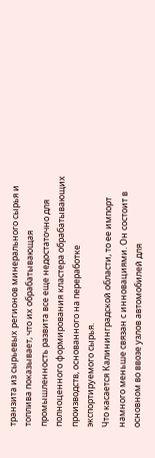транзита из сырьевых регионов минерального сырья и топлива показывает, что их обрабатывающая промышленность развита все еще недостаточно для полноценного формирования кластера обрабатывающих производств, основанного на переработке экспортируемого сырья.
Что касается Калининградской области, то ее импорт намного меньше связан с инновациями. Он состоит в основном во ввозе узлов автомобилей для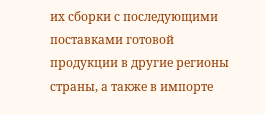их сборки с последующими поставками готовой продукции в другие регионы страны, а также в импорте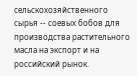сельскохозяйственного сырья -- соевых бобов для производства растительного масла на экспорт и на российский рынок.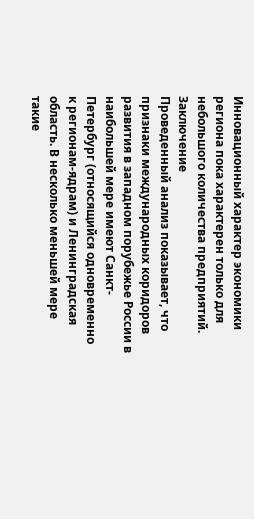Инновационный характер экономики региона пока характерен только для небольшого количества предприятий.
Заключение
Проведенный анализ показывает, что признаки международных коридоров развития в западном порубежье России в наибольшей мере имеют Санкт-Петербург (относящийся одновременно к регионам-ядрам) и Ленинградская область. В несколько меньшей мере такие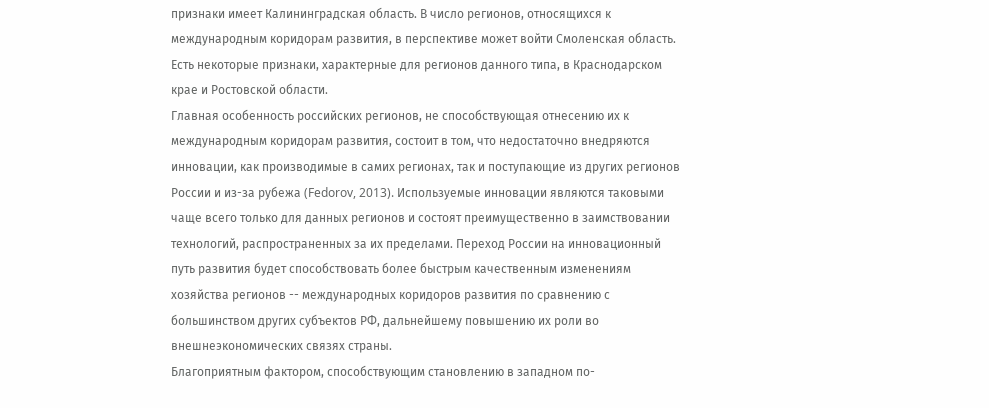признаки имеет Калининградская область. В число регионов, относящихся к международным коридорам развития, в перспективе может войти Смоленская область. Есть некоторые признаки, характерные для регионов данного типа, в Краснодарском крае и Ростовской области.
Главная особенность российских регионов, не способствующая отнесению их к международным коридорам развития, состоит в том, что недостаточно внедряются инновации, как производимые в самих регионах, так и поступающие из других регионов России и из-за рубежа (Fedorov, 2013). Используемые инновации являются таковыми чаще всего только для данных регионов и состоят преимущественно в заимствовании технологий, распространенных за их пределами. Переход России на инновационный путь развития будет способствовать более быстрым качественным изменениям хозяйства регионов -- международных коридоров развития по сравнению с большинством других субъектов РФ, дальнейшему повышению их роли во внешнеэкономических связях страны.
Благоприятным фактором, способствующим становлению в западном по-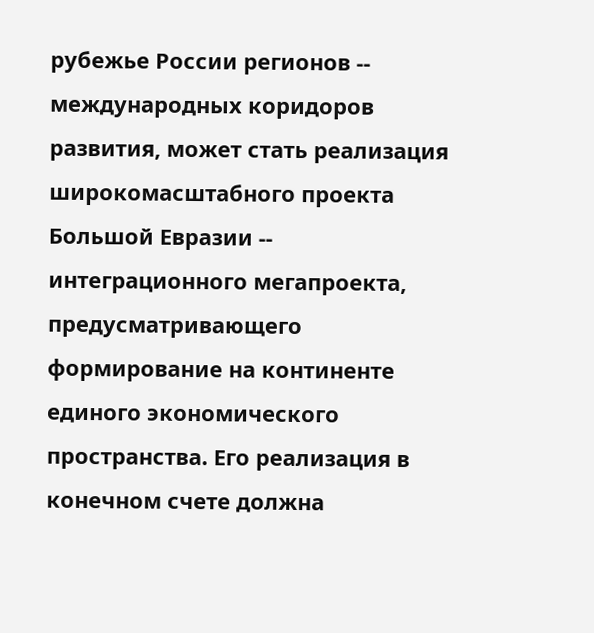рубежье России регионов -- международных коридоров развития, может стать реализация широкомасштабного проекта Большой Евразии -- интеграционного мегапроекта, предусматривающего формирование на континенте единого экономического пространства. Его реализация в конечном счете должна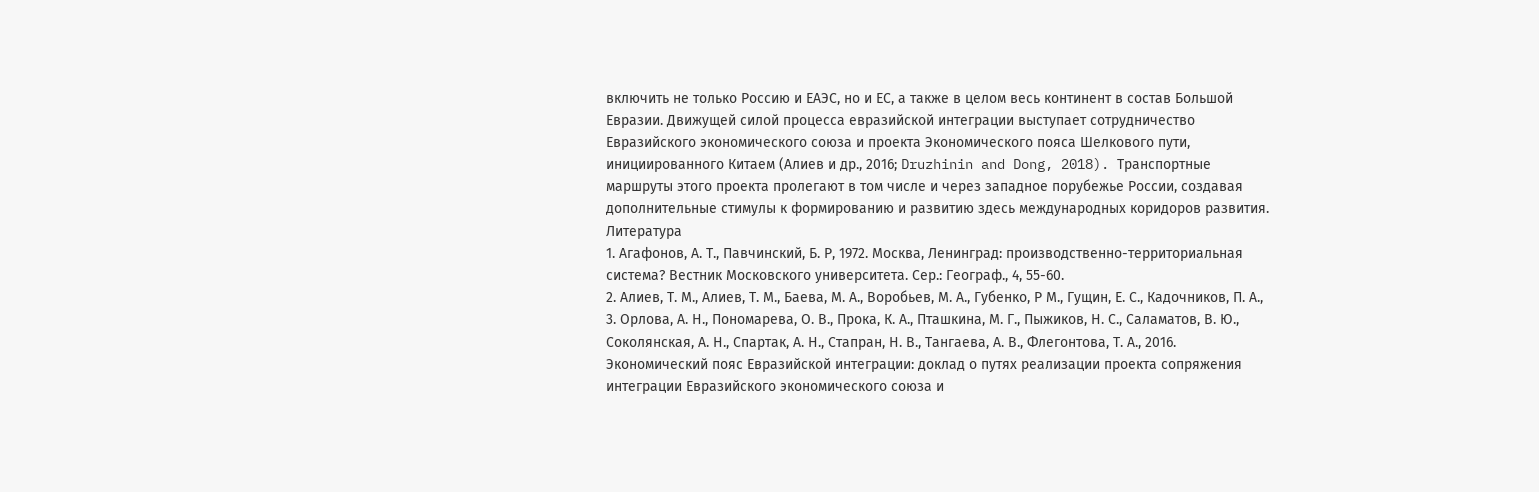включить не только Россию и ЕАЭС, но и ЕС, а также в целом весь континент в состав Большой Евразии. Движущей силой процесса евразийской интеграции выступает сотрудничество Евразийского экономического союза и проекта Экономического пояса Шелкового пути, инициированного Китаем (Алиев и др., 2016; Druzhinin and Dong, 2018). Транспортные маршруты этого проекта пролегают в том числе и через западное порубежье России, создавая дополнительные стимулы к формированию и развитию здесь международных коридоров развития.
Литература
1. Агафонов, А. Т., Павчинский, Б. Р, 1972. Москва, Ленинград: производственно-территориальная система? Вестник Московского университета. Сер.: Географ., 4, 55-60.
2. Алиев, Т. М., Алиев, Т. М., Баева, М. А., Воробьев, М. А., Губенко, Р М., Гущин, Е. С., Кадочников, П. А.,
3. Орлова, А. Н., Пономарева, О. В., Прока, К. А., Пташкина, М. Г., Пыжиков, Н. С., Саламатов, В. Ю., Соколянская, А. Н., Спартак, А. Н., Стапран, Н. В., Тангаева, А. В., Флегонтова, Т. А., 2016. Экономический пояс Евразийской интеграции: доклад о путях реализации проекта сопряжения интеграции Евразийского экономического союза и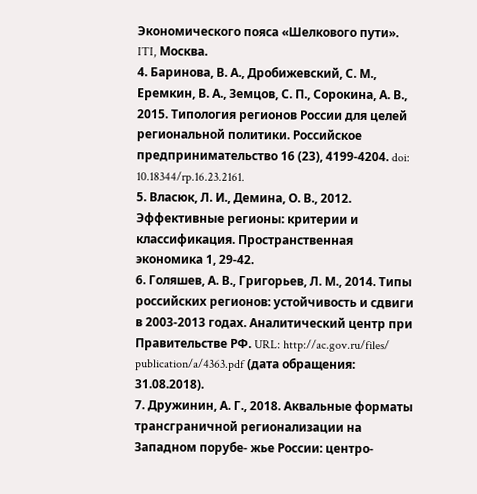Экономического пояса «Шелкового пути». ITI, Москва.
4. Баринова, В. А., Дробижевский, С. М., Еремкин, В. А., Земцов, С. П., Сорокина, А. В., 2015. Типология регионов России для целей региональной политики. Российское предпринимательство 16 (23), 4199-4204. doi: 10.18344/rp.16.23.2161.
5. Власюк, Л. И., Демина, О. В., 2012. Эффективные регионы: критерии и классификация. Пространственная экономика 1, 29-42.
6. Голяшев, А. В., Григорьев, Л. М., 2014. Типы российских регионов: устойчивость и сдвиги в 2003-2013 годах. Аналитический центр при Правительстве РФ. URL: http://ac.gov.ru/files/ publication/a/4363.pdf (дата обращения: 31.08.2018).
7. Дружинин, А. Г., 2018. Аквальные форматы трансграничной регионализации на Западном порубе- жье России: центро-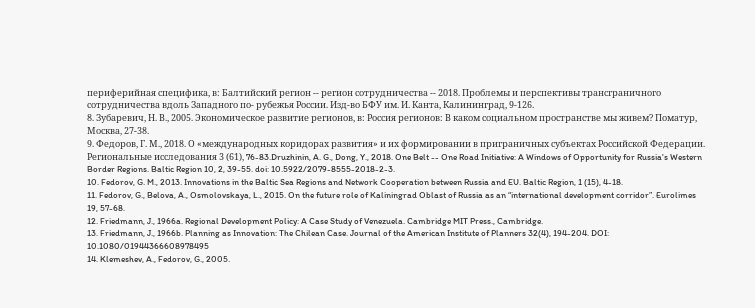периферийная специфика, в: Балтийский регион -- регион сотрудничества -- 2018. Проблемы и перспективы трансграничного сотрудничества вдоль Западного по- рубежья России. Изд-во БФУ им. И. Канта, Калининград, 9-126.
8. Зубаревич, Н. В., 2005. Экономическое развитие регионов, в: Россия регионов: В каком социальном пространстве мы живем? Поматур, Москва, 27-38.
9. Федоров, Г. М., 2018. О «международных коридорах развития» и их формировании в приграничных субъектах Российской Федерации. Региональные исследования 3 (61), 76-83.Druzhinin, A. G., Dong, Y., 2018. One Belt -- One Road Initiative: A Windows of Opportunity for Russia's Western Border Regions. Baltic Region 10, 2, 39-55. doi: 10.5922/2079-8555-2018-2-3.
10. Fedorov, G. M., 2013. Innovations in the Baltic Sea Regions and Network Cooperation between Russia and EU. Baltic Region, 1 (15), 4-18.
11. Fedorov, G., Belova, A., Osmolovskaya, L., 2015. On the future role of Kaliningrad Oblast of Russia as an “international development corridor”. Eurolimes 19, 57-68.
12. Friedmann, J., 1966a. Regional Development Policy: A Case Study of Venezuela. Cambridge MIT Press., Cambridge.
13. Friedmann, J., 1966b. Planning as Innovation: The Chilean Case. Journal of the American Institute of Planners 32(4), 194-204. DOI: 10.1080/01944366608978495
14. Klemeshev, A., Fedorov, G., 2005.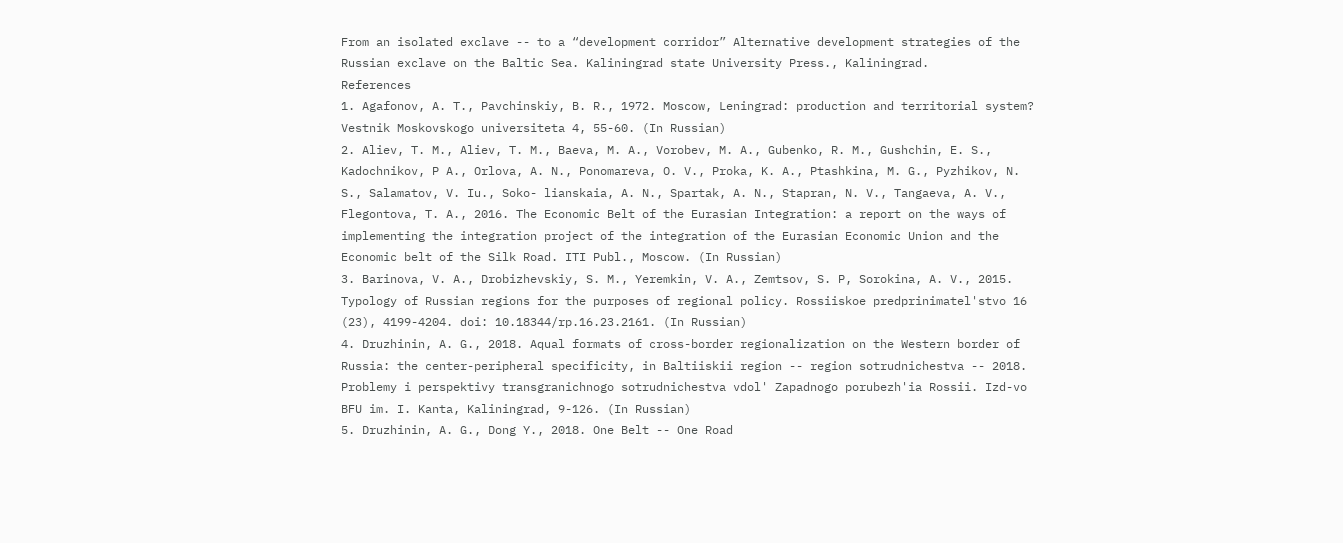From an isolated exclave -- to a “development corridor” Alternative development strategies of the Russian exclave on the Baltic Sea. Kaliningrad state University Press., Kaliningrad.
References
1. Agafonov, A. T., Pavchinskiy, B. R., 1972. Moscow, Leningrad: production and territorial system? Vestnik Moskovskogo universiteta 4, 55-60. (In Russian)
2. Aliev, T. M., Aliev, T. M., Baeva, M. A., Vorobev, M. A., Gubenko, R. M., Gushchin, E. S., Kadochnikov, P A., Orlova, A. N., Ponomareva, O. V., Proka, K. A., Ptashkina, M. G., Pyzhikov, N. S., Salamatov, V. Iu., Soko- lianskaia, A. N., Spartak, A. N., Stapran, N. V., Tangaeva, A. V., Flegontova, T. A., 2016. The Economic Belt of the Eurasian Integration: a report on the ways of implementing the integration project of the integration of the Eurasian Economic Union and the Economic belt of the Silk Road. ITI Publ., Moscow. (In Russian)
3. Barinova, V. A., Drobizhevskiy, S. M., Yeremkin, V. A., Zemtsov, S. P, Sorokina, A. V., 2015. Typology of Russian regions for the purposes of regional policy. Rossiiskoe predprinimatel'stvo 16 (23), 4199-4204. doi: 10.18344/rp.16.23.2161. (In Russian)
4. Druzhinin, A. G., 2018. Aqual formats of cross-border regionalization on the Western border of Russia: the center-peripheral specificity, in Baltiiskii region -- region sotrudnichestva -- 2018. Problemy i perspektivy transgranichnogo sotrudnichestva vdol' Zapadnogo porubezh'ia Rossii. Izd-vo BFU im. I. Kanta, Kaliningrad, 9-126. (In Russian)
5. Druzhinin, A. G., Dong Y., 2018. One Belt -- One Road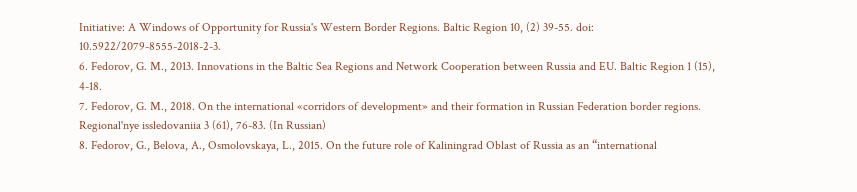Initiative: A Windows of Opportunity for Russia's Western Border Regions. Baltic Region 10, (2) 39-55. doi: 10.5922/2079-8555-2018-2-3.
6. Fedorov, G. M., 2013. Innovations in the Baltic Sea Regions and Network Cooperation between Russia and EU. Baltic Region 1 (15), 4-18.
7. Fedorov, G. M., 2018. On the international «corridors of development» and their formation in Russian Federation border regions. Regional'nye issledovaniia 3 (61), 76-83. (In Russian)
8. Fedorov, G., Belova, A., Osmolovskaya, L., 2015. On the future role of Kaliningrad Oblast of Russia as an “international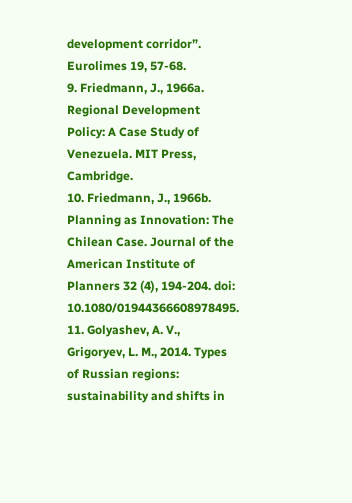development corridor”. Eurolimes 19, 57-68.
9. Friedmann, J., 1966a. Regional Development Policy: A Case Study of Venezuela. MIT Press, Cambridge.
10. Friedmann, J., 1966b. Planning as Innovation: The Chilean Case. Journal of the American Institute of Planners 32 (4), 194-204. doi: 10.1080/01944366608978495.
11. Golyashev, A. V., Grigoryev, L. M., 2014. Types of Russian regions: sustainability and shifts in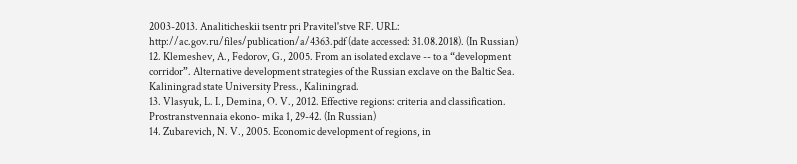2003-2013. Analiticheskii tsentr pri Pravitel'stve RF. URL: http://ac.gov.ru/files/publication/a/4363.pdf (date accessed: 31.08.2018). (In Russian)
12. Klemeshev, A., Fedorov, G., 2005. From an isolated exclave -- to a “development corridor”. Alternative development strategies of the Russian exclave on the Baltic Sea. Kaliningrad state University Press., Kaliningrad.
13. Vlasyuk, L. I., Demina, O. V., 2012. Effective regions: criteria and classification. Prostranstvennaia ekono- mika 1, 29-42. (In Russian)
14. Zubarevich, N. V., 2005. Economic development of regions, in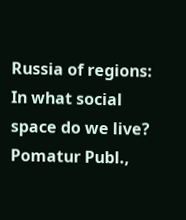Russia of regions: In what social space do we live? Pomatur Publ.,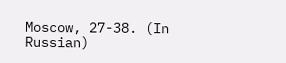Moscow, 27-38. (In Russian)